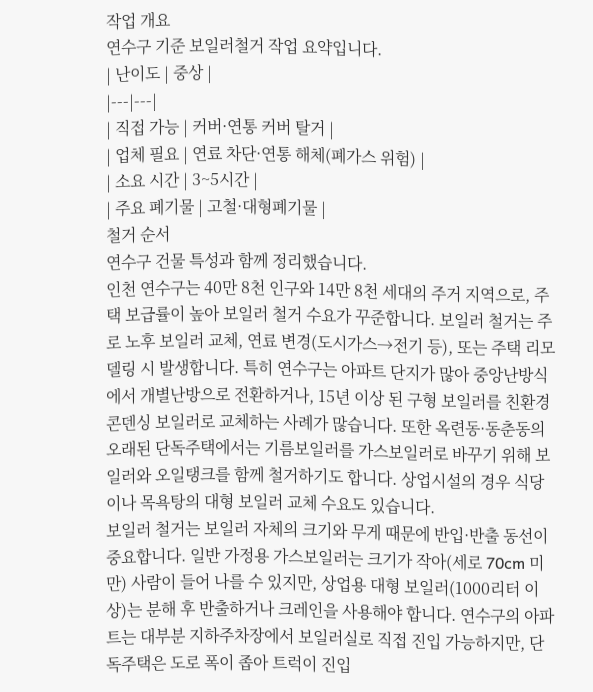작업 개요
연수구 기준 보일러철거 작업 요약입니다.
| 난이도 | 중상 |
|---|---|
| 직접 가능 | 커버·연통 커버 탈거 |
| 업체 필요 | 연료 차단·연통 해체(폐가스 위험) |
| 소요 시간 | 3~5시간 |
| 주요 폐기물 | 고철·대형폐기물 |
철거 순서
연수구 건물 특성과 함께 정리했습니다.
인천 연수구는 40만 8천 인구와 14만 8천 세대의 주거 지역으로, 주택 보급률이 높아 보일러 철거 수요가 꾸준합니다. 보일러 철거는 주로 노후 보일러 교체, 연료 변경(도시가스→전기 등), 또는 주택 리모델링 시 발생합니다. 특히 연수구는 아파트 단지가 많아 중앙난방식에서 개별난방으로 전환하거나, 15년 이상 된 구형 보일러를 친환경 콘덴싱 보일러로 교체하는 사례가 많습니다. 또한 옥련동·동춘동의 오래된 단독주택에서는 기름보일러를 가스보일러로 바꾸기 위해 보일러와 오일탱크를 함께 철거하기도 합니다. 상업시설의 경우 식당이나 목욕탕의 대형 보일러 교체 수요도 있습니다.
보일러 철거는 보일러 자체의 크기와 무게 때문에 반입·반출 동선이 중요합니다. 일반 가정용 가스보일러는 크기가 작아(세로 70cm 미만) 사람이 들어 나를 수 있지만, 상업용 대형 보일러(1000리터 이상)는 분해 후 반출하거나 크레인을 사용해야 합니다. 연수구의 아파트는 대부분 지하주차장에서 보일러실로 직접 진입 가능하지만, 단독주택은 도로 폭이 좁아 트럭이 진입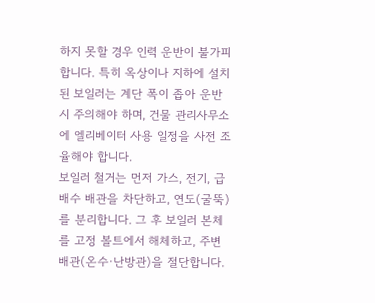하지 못할 경우 인력 운반이 불가피합니다. 특히 옥상이나 지하에 설치된 보일러는 계단 폭이 좁아 운반 시 주의해야 하며, 건물 관리사무소에 엘리베이터 사용 일정을 사전 조율해야 합니다.
보일러 철거는 먼저 가스, 전기, 급배수 배관을 차단하고, 연도(굴뚝)를 분리합니다. 그 후 보일러 본체를 고정 볼트에서 해체하고, 주변 배관(온수·난방관)을 절단합니다.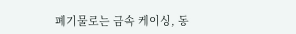폐기물로는 금속 케이싱, 동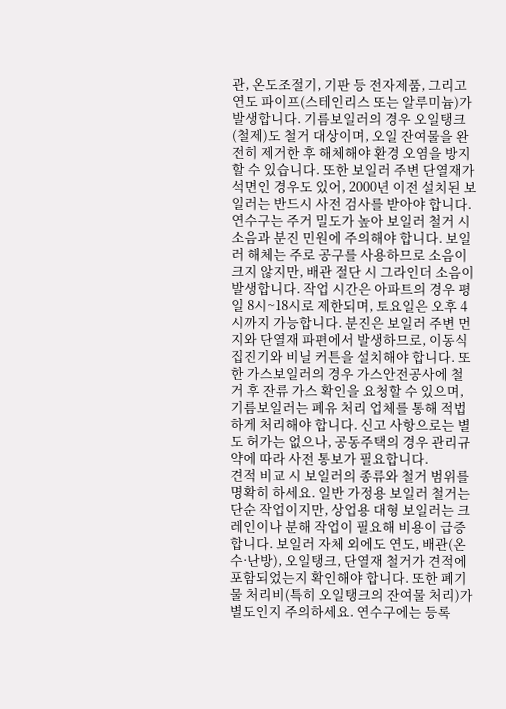관, 온도조절기, 기판 등 전자제품, 그리고 연도 파이프(스테인리스 또는 알루미늄)가 발생합니다. 기름보일러의 경우 오일탱크(철제)도 철거 대상이며, 오일 잔여물을 완전히 제거한 후 해체해야 환경 오염을 방지할 수 있습니다. 또한 보일러 주변 단열재가 석면인 경우도 있어, 2000년 이전 설치된 보일러는 반드시 사전 검사를 받아야 합니다.
연수구는 주거 밀도가 높아 보일러 철거 시 소음과 분진 민원에 주의해야 합니다. 보일러 해체는 주로 공구를 사용하므로 소음이 크지 않지만, 배관 절단 시 그라인더 소음이 발생합니다. 작업 시간은 아파트의 경우 평일 8시~18시로 제한되며, 토요일은 오후 4시까지 가능합니다. 분진은 보일러 주변 먼지와 단열재 파편에서 발생하므로, 이동식 집진기와 비닐 커튼을 설치해야 합니다. 또한 가스보일러의 경우 가스안전공사에 철거 후 잔류 가스 확인을 요청할 수 있으며, 기름보일러는 폐유 처리 업체를 통해 적법하게 처리해야 합니다. 신고 사항으로는 별도 허가는 없으나, 공동주택의 경우 관리규약에 따라 사전 통보가 필요합니다.
견적 비교 시 보일러의 종류와 철거 범위를 명확히 하세요. 일반 가정용 보일러 철거는 단순 작업이지만, 상업용 대형 보일러는 크레인이나 분해 작업이 필요해 비용이 급증합니다. 보일러 자체 외에도 연도, 배관(온수·난방), 오일탱크, 단열재 철거가 견적에 포함되었는지 확인해야 합니다. 또한 폐기물 처리비(특히 오일탱크의 잔여물 처리)가 별도인지 주의하세요. 연수구에는 등록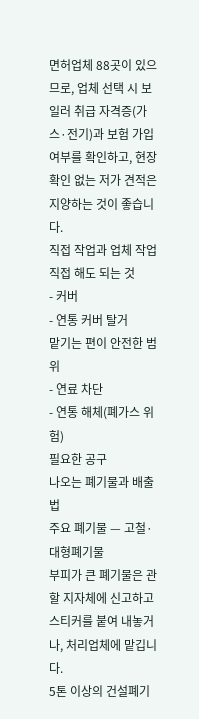면허업체 88곳이 있으므로, 업체 선택 시 보일러 취급 자격증(가스·전기)과 보험 가입 여부를 확인하고, 현장 확인 없는 저가 견적은 지양하는 것이 좋습니다.
직접 작업과 업체 작업
직접 해도 되는 것
- 커버
- 연통 커버 탈거
맡기는 편이 안전한 범위
- 연료 차단
- 연통 해체(폐가스 위험)
필요한 공구
나오는 폐기물과 배출법
주요 폐기물 — 고철·대형폐기물
부피가 큰 폐기물은 관할 지자체에 신고하고 스티커를 붙여 내놓거나, 처리업체에 맡깁니다.
5톤 이상의 건설폐기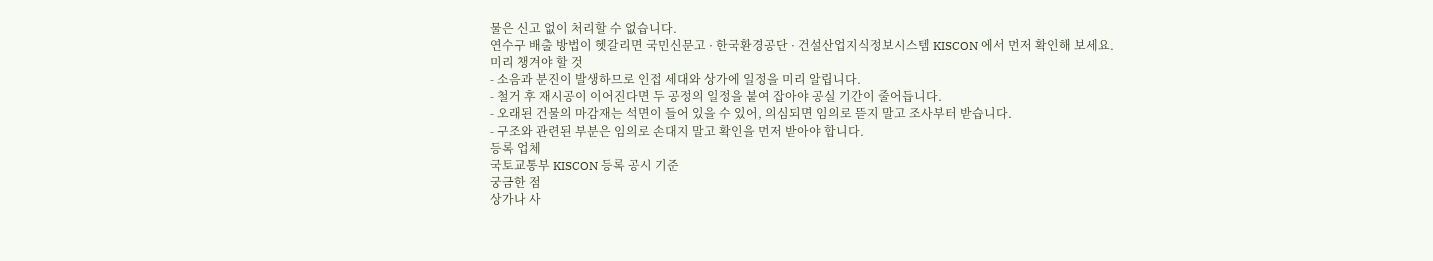물은 신고 없이 처리할 수 없습니다.
연수구 배출 방법이 헷갈리면 국민신문고 · 한국환경공단 · 건설산업지식정보시스템 KISCON 에서 먼저 확인해 보세요.
미리 챙겨야 할 것
- 소음과 분진이 발생하므로 인접 세대와 상가에 일정을 미리 알립니다.
- 철거 후 재시공이 이어진다면 두 공정의 일정을 붙여 잡아야 공실 기간이 줄어듭니다.
- 오래된 건물의 마감재는 석면이 들어 있을 수 있어, 의심되면 임의로 뜯지 말고 조사부터 받습니다.
- 구조와 관련된 부분은 임의로 손대지 말고 확인을 먼저 받아야 합니다.
등록 업체
국토교통부 KISCON 등록 공시 기준
궁금한 점
상가나 사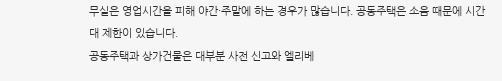무실은 영업시간을 피해 야간·주말에 하는 경우가 많습니다. 공동주택은 소음 때문에 시간대 제한이 있습니다.
공동주택과 상가건물은 대부분 사전 신고와 엘리베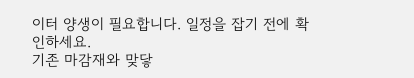이터 양생이 필요합니다. 일정을 잡기 전에 확인하세요.
기존 마감재와 맞닿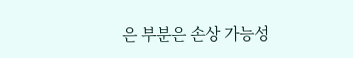은 부분은 손상 가능성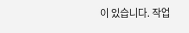이 있습니다. 작업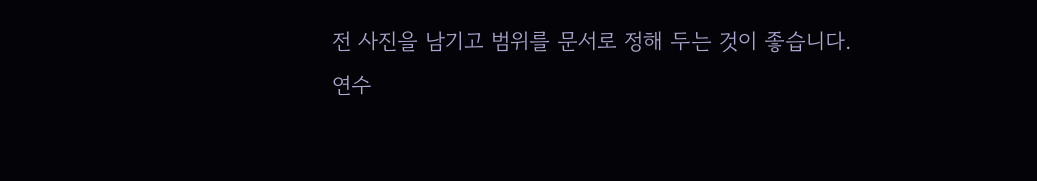전 사진을 남기고 범위를 문서로 정해 두는 것이 좋습니다.
연수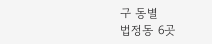구 동별
법정동 6곳